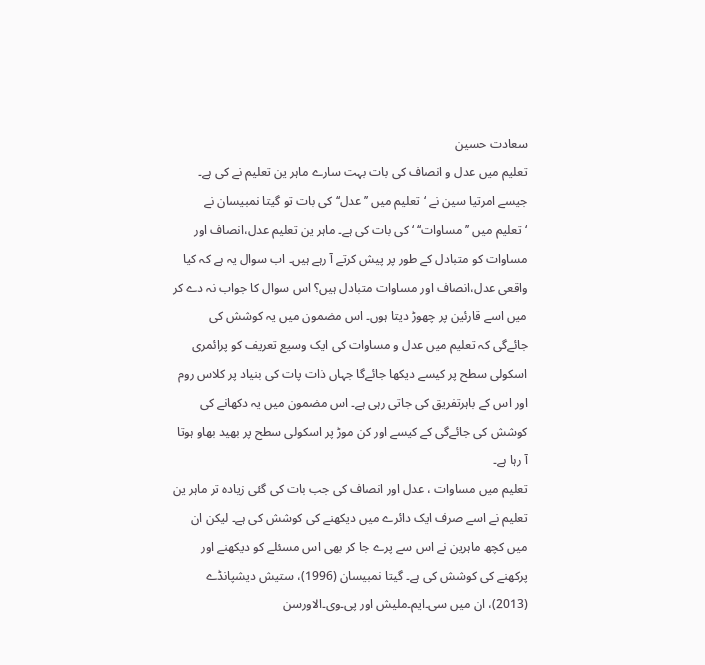سعادت حسین
تعلیم میں عدل و انصاف کی بات بہت سارے ماہر ین تعلیم نے کی ہے۔ جیسے امرتیا سین نے ‘تعلیم میں ’’عدل‘‘ کی بات تو گیتا نمبیسان نے ‘تعلیم میں ’’مساوات‘‘ ‘ کی بات کی ہے۔ ماہر ین تعلیم عدل،انصاف اور مساوات کو متبادل کے طور پر پیش کرتے آ رہے ہیں۔ اب سوال یہ ہے کہ کیا واقعی عدل،انصاف اور مساوات متبادل ہیں؟ اس سوال کا جواب نہ دے کر میں اسے قارئین پر چھوڑ دیتا ہوں۔ اس مضمون میں یہ کوشش کی جائےگی کہ تعلیم میں عدل و مساوات کی ایک وسیع تعریف کو پرائمری اسکولی سطح پر کیسے دیکھا جائےگا جہاں ذات پات کی بنیاد پر کلاس روم اور اس کے باہرتفریق کی جاتی رہی ہے۔ اس مضمون میں یہ دکھانے کی کوشش کی جائےگی کے کیسے اور کن موڑ پر اسکولی سطح پر بھید بھاو ہوتا آ رہا ہے۔
تعلیم میں مساوات ، عدل اور انصاف کی جب بات کی گئی زیادہ تر ماہر ین تعلیم نے اسے صرف ایک دائرے میں دیکھنے کی کوشش کی ہے۔ لیکن ان میں کچھ ماہرین نے اس سے پرے جا کر بھی اس مسئلے کو دیکھنے اور پرکھنے کی کوشش کی ہے۔ گیتا نمبیسان (1996)، ستیش دیشپانڈے (2013)، ان میں سی۔ایم۔ملیش اور پی۔وی۔الاورسن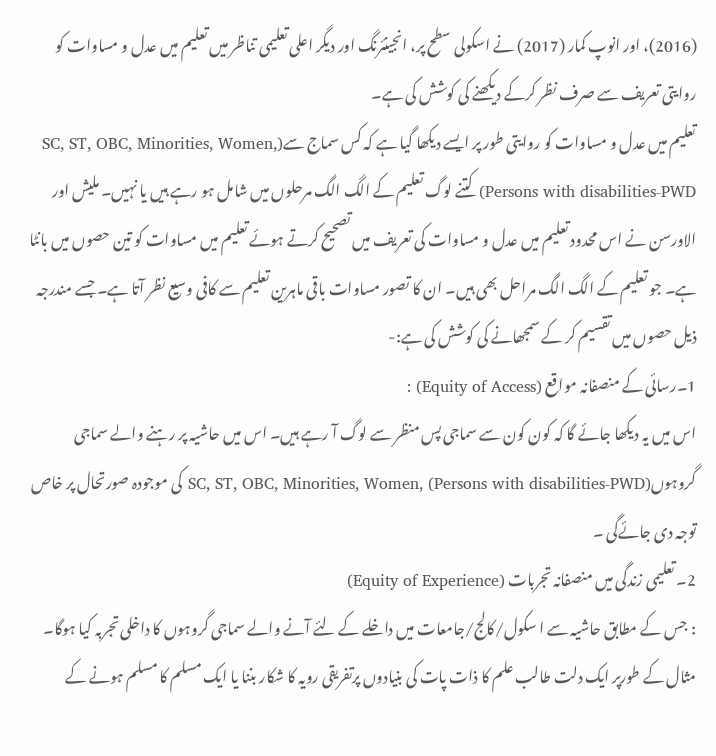(2016)، اور انوپ کمار (2017) نے اسکولی سطح پر، انجینئرنگ اور دیگر اعلی تعلیمی تناظر میں تعلیم میں عدل و مساوات کو روایتی تعریف سے صرف نظر کرکے دیکھنے کی کوشش کی ہے۔
تعلیم میں عدل و مساوات کو روایتی طور پر ایسے دیکھا گیا ہے کہ کس سماج سے(SC, ST, OBC, Minorities, Women, Persons with disabilities-PWD) کتنے لوگ تعلیم کے الگ الگ مرحلوں میں شامل ہو رہے ہیں یا نہیں۔ ملیش اور الاورسن نے اس محدود تعلیم میں عدل و مساوات کی تعریف میں تصحیح کرتے ہوئے تعلیم میں مساوات کو تین حصوں میں بانٹا ہے۔ جو تعلیم کے الگ الگ مراحل بھی ہیں۔ ان کا تصور مساوات باقی ماہرین تعلیم سے کافی وسیع نظر آتا ہے۔ جسے مندرجہ ذیل حصوں میں تقسیم کر کے سمجھانے کی کوشش کی ہے:-
1۔رسائی کے منصفانہ مواقع (Equity of Access) :
اس میں یہ دیکھا جائے گا کہ کون کون سے سماجی پس منظر سے لوگ آ رہے ہیں۔ اس میں حاشیہ پر رہنے والے سماجی گروہوں(SC, ST, OBC, Minorities, Women, (Persons with disabilities-PWD کی موجودہ صورتحال پر خاص توجہ دی جائےگی ۔
2۔ تعلیمی زندگی میں منصفانہ تجربات (Equity of Experience)
: جس کے مطابق حاشیہ سے ا سکول/کالج/جامعات میں داخلے کے لئے آنے والے سماجی گروہوں کا داخلی تجربہ کیا ہوگا۔ مثال کے طورپر ایک دلت طالب علم کا ذات پات کی بنیادوں پرتفریقی رویہ کا شکار بننا یا ایک مسلم کا مسلم ہونے کے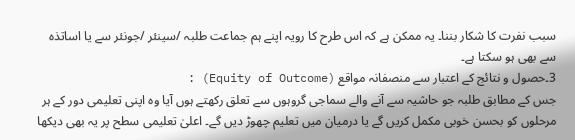سبب نفرت کا شکار بننا۔ یہ ممکن ہے کہ اس طرح کا رویہ اپنے ہم جماعت طلبہ /سینئر /جونئر سے یا اساتذہ سے بھی ہو سکتا ہے۔
3۔حصول و نتائج کے اعتبار سے منصفانہ مواقع (Equity of Outcome) :
جس کے مطابق طلبہ جو حاشیہ سے آنے والے سماجی گروہوں سے تعلق رکھتے ہوں آیا وہ اپنی تعلیمی دور کے ہر مرحلوں کو بحسن خوبی مکمل کریں گے یا درمیان میں تعلیم چھوڑ دیں گے۔ اعلیٰ تعلیمی سطح پر یہ بھی دیکھا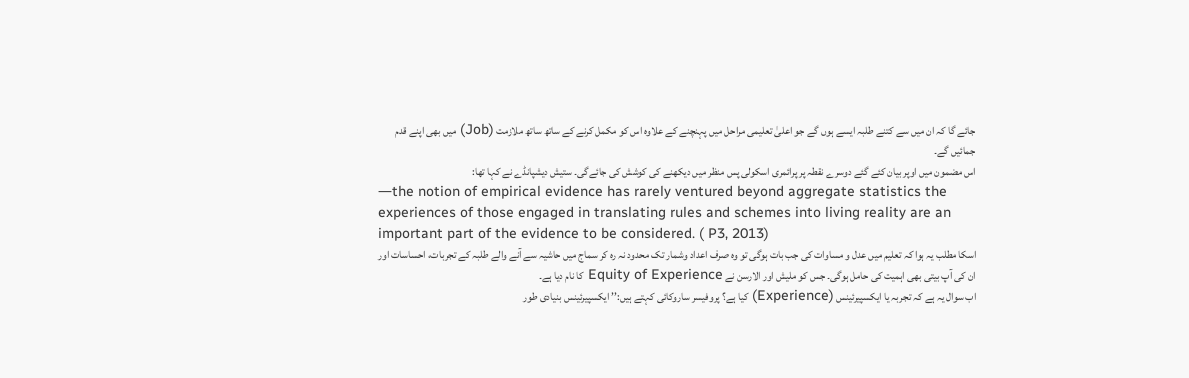جائے گا کہ ان میں سے کتنے طلبہ ایسے ہوں گے جو اعلیٰ تعلیمی مراحل میں پہنچنے کے علاوہ اس کو مکمل کرنے کے ساتھ ساتھ ملازمت (Job) میں بھی اپنے قدم جمائیں گے۔
اس مضمون میں اوپر بیان کئے گئے دوسرے نقطہ پر پرائمری اسکولی پس منظر میں دیکھنے کی کوشش کی جائےگی۔ ستیش دیشپانڈے نے کہا تھا:
―the notion of empirical evidence has rarely ventured beyond aggregate statistics the experiences of those engaged in translating rules and schemes into living reality are an important part of the evidence to be considered. ( P3, 2013)
اسکا مطلب یہ ہوا کہ تعلیم میں عدل و مساوات کی جب بات ہوگی تو وہ صرف اعداد وشمار تک محدود نہ رہ کر سماج میں حاشیہ سے آنے والے طلبہ کے تجربات، احساسات اور ان کی آپ بیتی بھی اہمیت کی حامل ہوگی۔ جس کو ملیش اور الارسن نے Equity of Experience کا نام دیا ہے۔
اب سوال یہ ہے کہ تجربہ یا ایکسپیرئینس (Experience) کیا ہے؟ پروفیسر ساروکائی کہتے ہیں:’’ ایکسپیرئینس بنیادی طور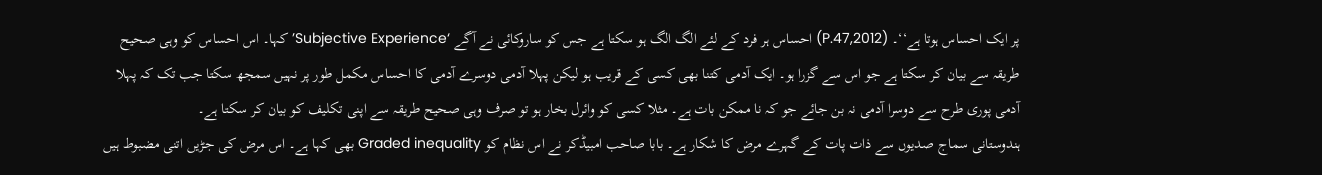پر ایک احساس ہوتا ہے‘‘۔ (P.47,2012) احساس ہر فرد کے لئے الگ الگ ہو سکتا ہے جس کو ساروکائی نے آگے ‘Subjective Experience’ کہا۔ اس احساس کو وہی صحیح طریقہ سے بیان کر سکتا ہے جو اس سے گزرا ہو۔ ایک آدمی کتنا بھی کسی کے قریب ہو لیکن پہلا آدمی دوسرے آدمی کا احساس مکمل طور پر نہیں سمجھ سکتا جب تک کہ پہلا آدمی پوری طرح سے دوسرا آدمی نہ بن جائے جو کہ نا ممکن بات ہے۔ مثلا کسی کو وائرل بخار ہو تو صرف وہی صحیح طریقہ سے اپنی تکلیف کو بیان کر سکتا ہے۔
ہندوستانی سماج صدیوں سے ذات پات کے گہرے مرض کا شکار ہے۔ بابا صاحب امبیڈکر نے اس نظام کو Graded inequality بھی کہا ہے۔ اس مرض کی جڑیں اتنی مضبوط ہیں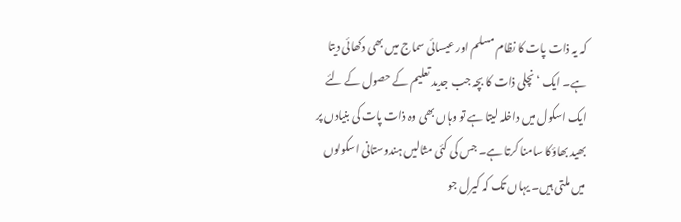کہ یہ ذات پات کا نظام مسلم اور عیسائی سماج میں بھی دکھائی دیتا ہے۔ ایک ‘نچلی ذات کا بچہ جب جدید تعلیم کے حصول کے لئے ایک اسکول میں داخلہ لیتا ہے تو وہاں بھی وہ ذات پات کی بنیادں پر بھید بھاؤکا سامنا کرتا ہے۔ جس کی کئی مثالیں ہندوستانی اسکولوں میں ملتی ہیں۔ یہاں تک کہ کیرل جو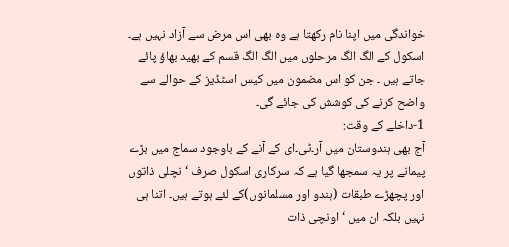خواندگی میں اپنا نام رکھتا ہے وہ بھی اس مرض سے آزاد نہیں ہے۔ اسکول کے الگ الگ مرحلوں میں الگ الگ قسم کے بھید بھاؤ پائے جاتے ہیں ۔ جن کو اس مضمون میں کیس اسٹڈیز کے حوالے سے واضح کرنے کی کوشش کی جائے گی۔
1-داخلے کے وقت:
آج بھی ہندوستان میں آر۔ٹی۔ای کے آنے کے باوجود سماج میں بڑے پیمانے پر یہ سمجھا گیا ہے کہ سرکاری اسکول صرف ‘نچلی ذاتوں اور پچھڑے طبقات (ہندو اور مسلمانوں)کے لئے ہوتے ہیں۔ اتنا ہی نہیں بلکہ ان میں ‘اونچی ذات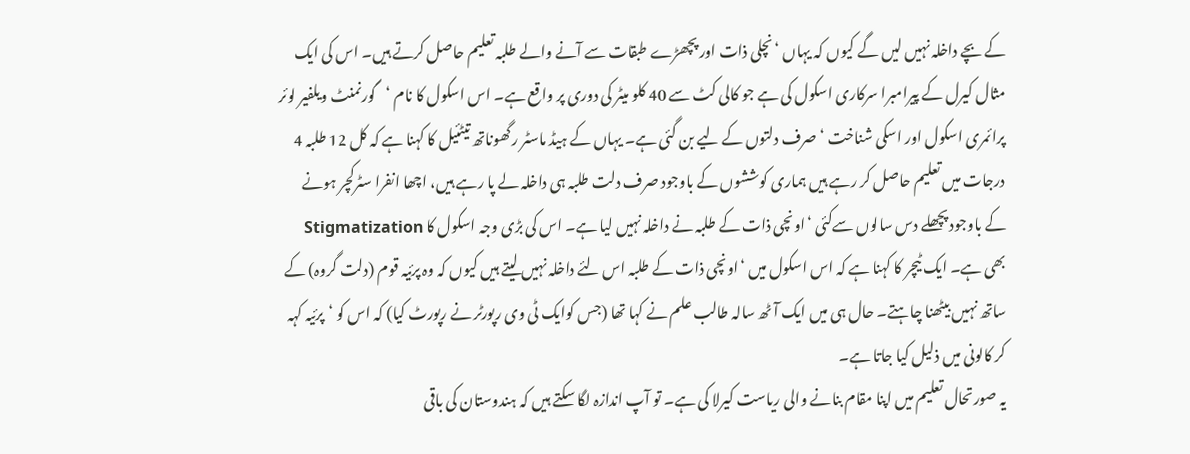کے بچے داخلہ نہیں لیں گے کیوں کہ یہاں ‘نچلی ذات اور پچھڑے طبقات سے آنے والے طلبہ تعلیم حاصل کرتے ہیں۔ اس کی ایک مثال کیرل کے پیرامبرا سرکاری اسکول کی ہے جو کالی کٹ سے 40 کلو میٹر کی دوری پر واقع ہے۔ اس اسکول کا نام ‘گورنمنٹ ویلفیر لوئر پرائمری اسکول اور اسکی شناخت ‘صرف دلتوں کے لیے بن گئی ہے۔ یہاں کے ہیڈ ماسٹر رگھوناتھ تیٹئیل کا کہنا ہے کہ کل 12 طلبہ 4 درجات میں تعلیم حاصل کر رہے ہیں ہماری کوششوں کے باوجود صرف دلت طلبہ ہی داخلہ لے پا رہے ہیں، اچھا انفرا سٹرکچر ہونے کے باوجود پچھلے دس سالوں سےکئی ‘اونچی ذات کے طلبہ نے داخلہ نہیں لیا ہے۔ اس کی بڑی وجہ اسکول کا Stigmatization بھی ہے۔ ایک ٹیچر کا کہنا ہے کہ اس اسکول میں ‘اونچی ذات کے طلبہ اس لئے داخلہ نہیں لیتے ہیں کیوں کہ وہ پرئیہ قوم (دلت گروہ) کے ساتھ نہیں بیٹھنا چاہتے۔ حال ہی میں ایک آٹھ سالہ طالب علم نے کہا تھا (جس کوایک ٹی وی رپورٹر نے رپورٹ کیا) کہ اس کو ‘پرئیہ کہہ کر کالونی میں ذلیل کیا جاتا ہے۔
یہ صورتحال تعلیم میں اپنا مقام بنانے والی ریاست کیرلا کی ہے۔ تو آپ اندازہ لگا سکتے ہیں کہ ہندوستان کی باقی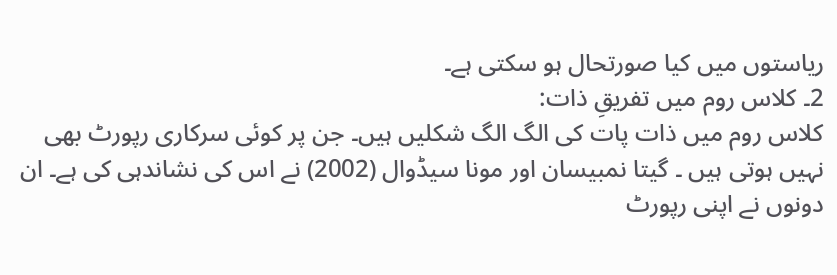ریاستوں میں کیا صورتحال ہو سکتی ہے۔
2۔ کلاس روم میں تفریقِ ذات:
کلاس روم میں ذات پات کی الگ الگ شکلیں ہیں۔ جن پر کوئی سرکاری رپورٹ بھی نہیں ہوتی ہیں ۔ گیتا نمبیسان اور مونا سیڈوال (2002) نے اس کی نشاندہی کی ہے۔ ان دونوں نے اپنی رپورٹ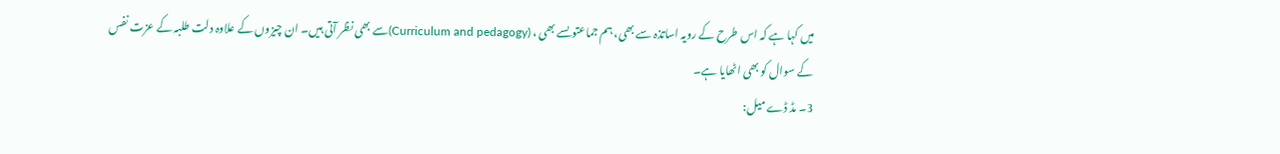میں کہا ہے کہ اس طرح کے رویہ اساتذہ سے بھی، ہم جماعتوںسے بھی ، (Curriculum and pedagogy)سے بھی نظر آتی ہیں۔ ان چیزوں کے علاوہ دلت طلبہ کے عزت نفس کے سوال کو بھی اٹھایا ہے۔
3۔ مڈ ڈے میل: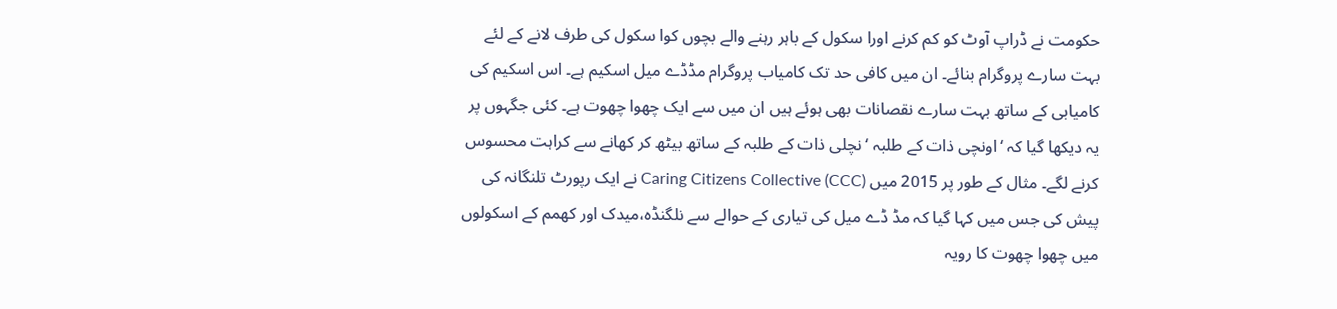حکومت نے ڈراپ آوٹ کو کم کرنے اورا سکول کے باہر رہنے والے بچوں کوا سکول کی طرف لانے کے لئے بہت سارے پروگرام بنائے۔ ان میں کافی حد تک کامیاب پروگرام مڈڈے میل اسکیم ہے۔ اس اسکیم کی کامیابی کے ساتھ بہت سارے نقصانات بھی ہوئے ہیں ان میں سے ایک چھوا چھوت ہے۔ کئی جگہوں پر یہ دیکھا گیا کہ ‘اونچی ذات کے طلبہ ‘نچلی ذات کے طلبہ کے ساتھ بیٹھ کر کھانے سے کراہت محسوس کرنے لگے۔ مثال کے طور پر 2015 میں Caring Citizens Collective (CCC) نے ایک رپورٹ تلنگانہ کی پیش کی جس میں کہا گیا کہ مڈ ڈے میل کی تیاری کے حوالے سے نلگنڈہ،میدک اور کھمم کے اسکولوں میں چھوا چھوت کا رویہ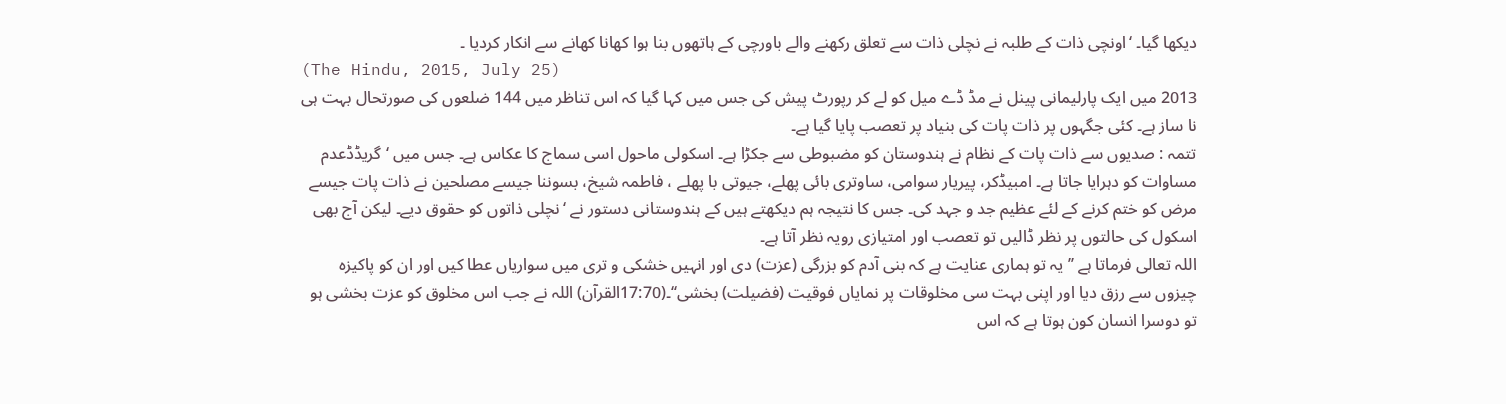دیکھا گیا۔ ‘اونچی ذات کے طلبہ نے نچلی ذات سے تعلق رکھنے والے باورچی کے ہاتھوں بنا ہوا کھانا کھانے سے انکار کردیا ۔
(The Hindu, 2015, July 25)
2013 میں ایک پارلیمانی پینل نے مڈ ڈے میل کو لے کر رپورٹ پیش کی جس میں کہا گیا کہ اس تناظر میں 144 ضلعوں کی صورتحال بہت ہی نا ساز ہے۔ کئی جگہوں پر ذات پات کی بنیاد پر تعصب پایا گیا ہے۔
تتمہ : صدیوں سے ذات پات کے نظام نے ہندوستان کو مضبوطی سے جکڑا ہے۔ اسکولی ماحول اسی سماج کا عکاس ہے۔ جس میں ‘گریڈڈعدم مساوات کو دہرایا جاتا ہے۔ امبیڈکر، پیریار سوامی، ساوتری بائی پھلے، جیوتی با پھلے ، فاطمہ شیخ، بسوننا جیسے مصلحین نے ذات پات جیسے مرض کو ختم کرنے کے لئے عظیم جد و جہد کی۔ جس کا نتیجہ ہم دیکھتے ہیں کے ہندوستانی دستور نے ‘نچلی ذاتوں کو حقوق دیے۔ لیکن آج بھی اسکول کی حالتوں پر نظر ڈالیں تو تعصب اور امتیازی رویہ نظر آتا ہے۔
اللہ تعالی فرماتا ہے ’’یہ تو ہماری عنایت ہے کہ بنی آدم کو بزرگی (عزت) دی اور انہیں خشکی و تری میں سواریاں عطا کیں اور ان کو پاکیزہ چیزوں سے رزق دیا اور اپنی بہت سی مخلوقات پر نمایاں فوقیت (فضیلت) بخشی‘‘۔(17:70القرآن) اللہ نے جب اس مخلوق کو عزت بخشی ہو تو دوسرا انسان کون ہوتا ہے کہ اس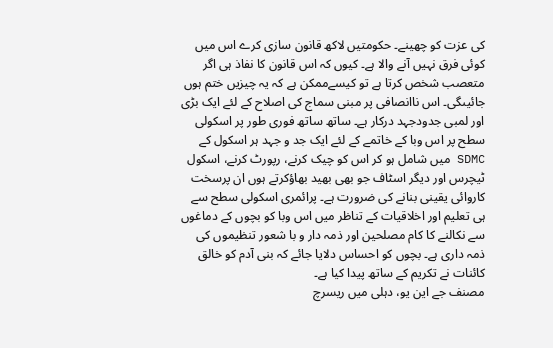کی عزت کو چھینے۔ حکومتیں لاکھ قانون سازی کرے اس میں کوئی فرق نہیں آنے والا ہے۔ کیوں کہ اس قانون کا نفاذ ہی اگر متعصب شخص کرتا ہے تو کیسےممکن ہے کہ یہ چیزیں ختم ہوں جائیںگی۔ اس ناانصافی پر مبنی سماج کی اصلاح کے لئے ایک بڑی اور لمبی جدودجہد درکار ہے۔ ساتھ ساتھ فوری طور پر اسکولی سطح پر اس وبا کے خاتمے کے لئے ایک جد و جہد ہر اسکول کے SDMC میں شامل ہو کر اس کو چیک کرنے، رپورٹ کرنے، اسکول ٹیچرس اور دیگر اسٹاف جو بھی بھید بھاؤکرتے ہوں ان پرسخت کاروائی یقینی بنانے کی ضرورت ہے۔ پرائمری اسکولی سطح سے ہی تعلیم اور اخلاقیات کے تناظر میں اس وبا کو بچوں کے دماغوں سے نکالنے کا کام مصلحین اور ذمہ دار و با شعور تنظیموں کی ذمہ داری ہے۔ بچوں کو احساس دلایا جائے کہ بنی آدم کو خالق کائنات نے تکریم کے ساتھ پیدا کیا ہے۔
مصنف جے این یو، دہلی میں ریسرچ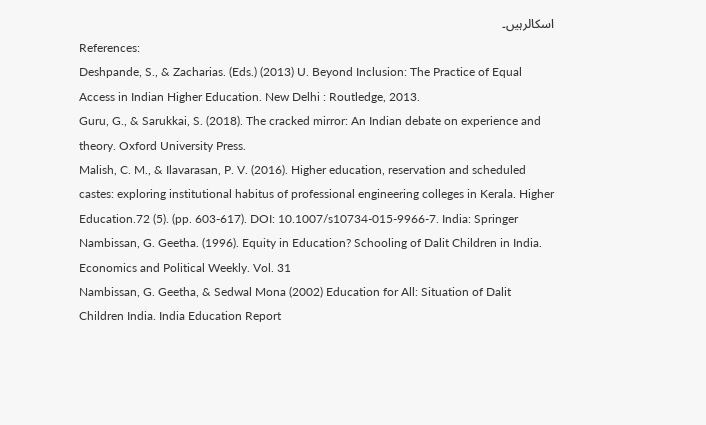اسکالرہیں۔
References:
Deshpande, S., & Zacharias. (Eds.) (2013) U. Beyond Inclusion: The Practice of Equal Access in Indian Higher Education. New Delhi : Routledge, 2013.
Guru, G., & Sarukkai, S. (2018). The cracked mirror: An Indian debate on experience and theory. Oxford University Press.
Malish, C. M., & Ilavarasan, P. V. (2016). Higher education, reservation and scheduled castes: exploring institutional habitus of professional engineering colleges in Kerala. Higher Education.72 (5). (pp. 603-617). DOI: 10.1007/s10734-015-9966-7. India: Springer
Nambissan, G. Geetha. (1996). Equity in Education? Schooling of Dalit Children in India. Economics and Political Weekly. Vol. 31
Nambissan, G. Geetha, & Sedwal Mona (2002) Education for All: Situation of Dalit Children India. India Education Report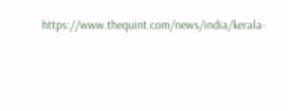https://www.thequint.com/news/india/kerala-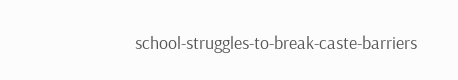school-struggles-to-break-caste-barriers